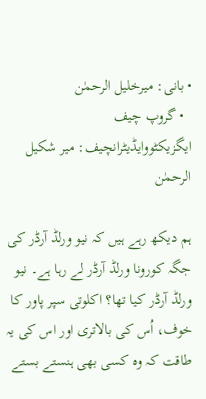• بانی: میرخلیل الرحمٰن
  • گروپ چیف ایگزیکٹووایڈیٹرانچیف: میر شکیل الرحمٰن

ہم دیکھ رہے ہیں کہ نیو ورلڈ آرڈر کی جگہ کورونا ورلڈ آرڈر لے رہا ہے۔ نیو ورلڈ آرڈر کیا تھا؟ اکلوتی سپر پاور کا خوف، اُس کی بالاتری اور اس کی یہ طاقت کہ وہ کسی بھی ہنستے بستے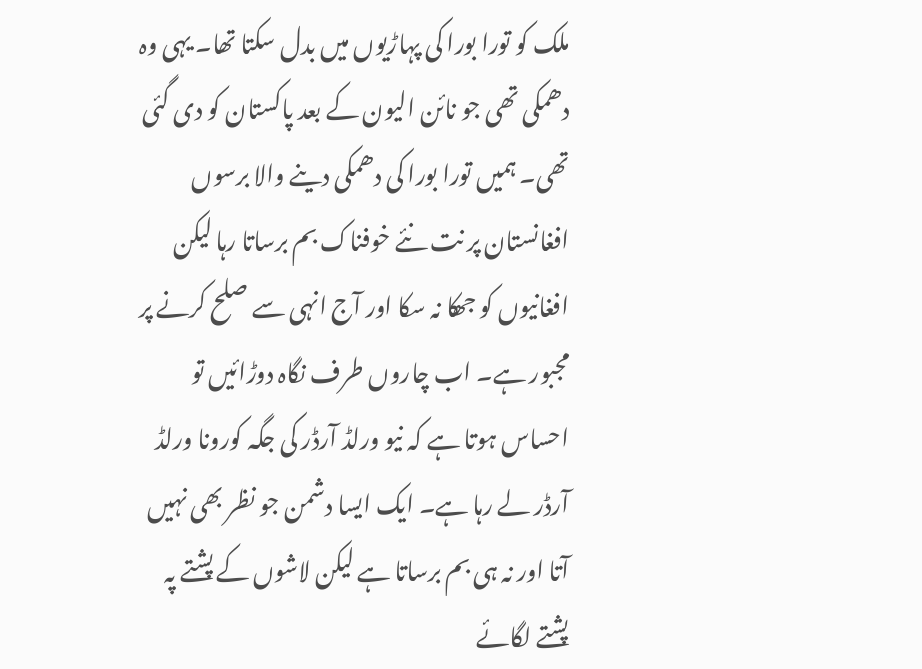ملک کو تورا بورا کی پہاڑیوں میں بدل سکتا تھا۔ یہی وہ دھمکی تھی جو نائن الیون کے بعد پاکستان کو دی گئی تھی۔ ہمیں تورا بورا کی دھمکی دینے والا برسوں افغانستان پر نت نئے خوفناک بم برساتا رہا لیکن افغانیوں کو جھکا نہ سکا اور آج انہی سے صلح کرنے پر مجبور ہے۔ اب چاروں طرف نگاہ دوڑائیں تو احساس ہوتا ہے کہ نیو ورلڈ آرڈر کی جگہ کورونا ورلڈ آرڈر لے رہا ہے۔ ایک ایسا دشمن جو نظر بھی نہیں آتا اور نہ ہی بم برساتا ہے لیکن لاشوں کے پشتے پہ پشتے لگائے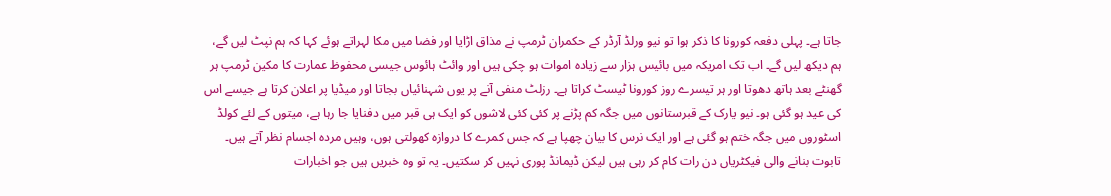جاتا ہے۔ پہلی دفعہ کورونا کا ذکر ہوا تو نیو ورلڈ آرڈر کے حکمران ٹرمپ نے مذاق اڑایا اور فضا میں مکا لہراتے ہوئے کہا کہ ہم نپٹ لیں گے، ہم دیکھ لیں گے۔ اب تک امریکہ میں بائیس ہزار سے زیادہ اموات ہو چکی ہیں اور وائٹ ہائوس جیسی محفوظ عمارت کا مکین ٹرمپ ہر گھنٹے بعد ہاتھ دھوتا اور ہر تیسرے روز کورونا ٹیسٹ کراتا ہے۔ رزلٹ منفی آنے پر یوں شہنائیاں بجاتا اور میڈیا پر اعلان کرتا ہے جیسے اس کی عید ہو گئی ہو۔ نیو یارک کے قبرستانوں میں جگہ کم پڑنے پر کئی کئی لاشوں کو ایک ہی قبر میں دفنایا جا رہا ہے، میتوں کے لئے کولڈ اسٹوروں میں جگہ ختم ہو گئی ہے اور ایک نرس کا بیان چھپا ہے کہ جس کمرے کا دروازہ کھولتی ہوں، وہیں مردہ اجسام نظر آتے ہیں۔ تابوت بنانے والی فیکٹریاں دن رات کام کر رہی ہیں لیکن ڈیمانڈ پوری نہیں کر سکتیں۔ یہ تو وہ خبریں ہیں جو اخبارات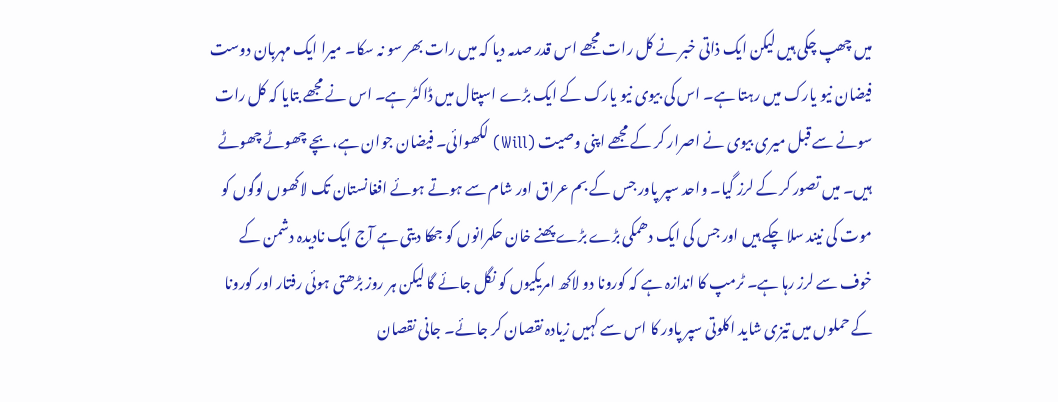میں چھپ چکی ہیں لیکن ایک ذاتی خبر نے کل رات مجھے اس قدر صدمہ دیا کہ میں رات بھر سو نہ سکا۔ میرا ایک مہربان دوست فیضان نیو یارک میں رہتا ہے۔ اس کی بیوی نیو یارک کے ایک بڑے اسپتال میں ڈاکٹر ہے۔ اس نے مجھے بتایا کہ کل رات سونے سے قبل میری بیوی نے اصرار کر کے مجھے اپنی وصیت (Will) لکھوائی۔ فیضان جوان ہے، بچے چھوٹے چھوٹے ہیں۔ میں تصور کر کے لرز گیا۔ واحد سپر پاور جس کے بم عراق اور شام سے ہوتے ہوئے افغانستان تک لاکھوں لوگوں کو موت کی نیند سلا چکے ہیں اور جس کی ایک دھمکی بڑے بڑے پھنے خان حکمرانوں کو جھکا دیتی ہے آج ایک نادیدہ دشمن کے خوف سے لرز رہا ہے۔ ٹرمپ کا اندازہ ہے کہ کورونا دو لاکھ امریکیوں کو نگل جائے گا لیکن ہر روز بڑھتی ہوئی رفتار اور کورونا کے حملوں میں تیزی شاید اکلوتی سپر پاور کا اس سے کہیں زیادہ نقصان کر جائے۔ جانی نقصان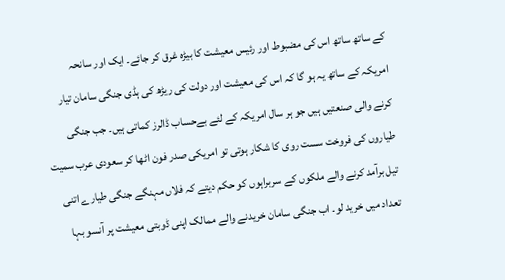کے ساتھ ساتھ اس کی مضبوط اور رئیس معیشت کا بیڑہ غرق کر جائے۔ ایک اور سانحہ امریکہ کے ساتھ یہ ہو گا کہ اس کی معیشت اور دولت کی ریڑھ کی ہڈی جنگی سامان تیار کرنے والی صنعتیں ہیں جو ہر سال امریکہ کے لئے بےحساب ڈالرز کماتی ہیں۔ جب جنگی طیاروں کی فروخت سست روی کا شکار ہوتی تو امریکی صدر فون اٹھا کر سعودی عرب سمیت تیل برآمد کرنے والے ملکوں کے سربراہوں کو حکم دیتے کہ فلاں مہنگے جنگی طیارے اتنی تعداد میں خرید لو۔ اب جنگی سامان خریدنے والے ممالک اپنی ڈوبتی معیشت پر آنسو بہا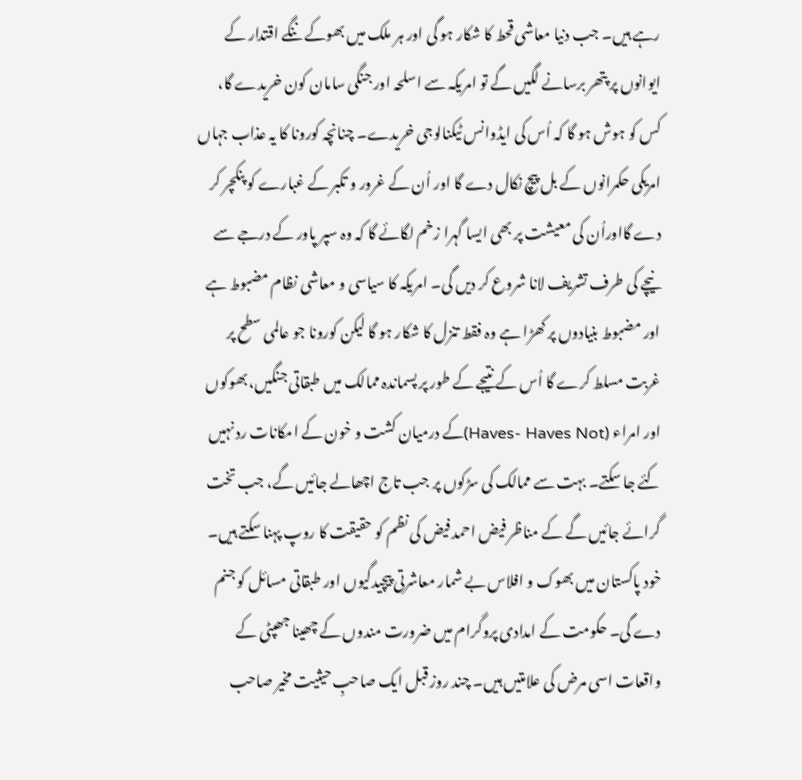رہے ہیں۔ جب دنیا معاشی قحط کا شکار ہو گی اور ہر ملک میں بھوکے ننگے اقتدار کے ایوانوں پر پتھر برسانے لگیں گے تو امریکہ سے اسلحہ اور جنگی سامان کون خریدے گا، کس کو ہوش ہو گا کہ اُس کی ایڈوانس ٹیکنالوجی خریدے۔ چنانچہ کورونا کا یہ عذاب جہاں امریکی حکمرانوں کے بل پیچ نکال دے گا اور اُن کے غرور و تکبر کے غبارے کو پنکچر کر دے گااوراُن کی معیشت پر بھی ایسا گہرا زخم لگائے گا کہ وہ سپر پاور کے درجے سے نیچے کی طرف تشریف لانا شروع کر دیں گی۔ امریکہ کا سیاسی و معاشی نظام مضبوط ہے اور مضبوط بنیادوں پر کھڑا ہے وہ فقط تنزل کا شکار ہو گا لیکن کورونا جو عالمی سطح پر غربت مسلط کرے گا اُس کے نتیجے کے طور پر پسماندہ ممالک میں طبقاتی جنگیں، بھوکوں اور امراء (Haves- Haves Not)کے درمیان کشت و خون کے امکانات رد نہیں کئے جا سکتے۔ بہت سے ممالک کی سڑکوں پر جب تاج اچھالے جائیں گے، جب تخت گرائے جائیں گے کے مناظر فیض احمد فیض کی نظم کو حقیقت کا روپ پہنا سکتے ہیں۔ خود پاکستان میں بھوک و افلاس بے شمار معاشرتی پیچیدگیوں اور طبقاتی مسائل کو جنم دے گی۔ حکومت کے امدادی پروگرام میں ضرورت مندوں کے چھینا جھپٹی کے واقعات اسی مرض کی علامتیں ہیں۔ چند روز قبل ایک صاحبِ حیثیت مخیر صاحب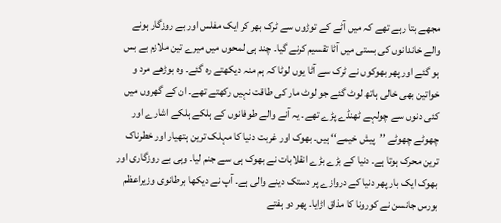مجھے بتا رہے تھے کہ میں آٹے کے توڑوں سے ٹرک بھر کر ایک مفلس اور بے روزگار ہونے والے خاندانوں کی بستی میں آٹا تقسیم کرنے گیا۔ چند ہی لمحوں میں میرے تین ملازم بے بس ہو گئے اور پھر بھوکوں نے ٹرک سے آٹا یوں لوٹا کہ ہم منہ دیکھتے رہ گئے۔ وہ بوڑھے مرد و خواتین بھی خالی ہاتھ لوٹ گئے جو لوٹ مار کی طاقت نہیں رکھتے تھے۔ ان کے گھروں میں کئی دنوں سے چولہے ٹھنڈے پڑے تھے۔ یہ آنے والے طوفانوں کے ہلکے ہلکے اشارے اور چھوٹے چھوٹے ’’پیش خیمے‘‘ ہیں۔ بھوک اور غربت دنیا کا مہلک ترین ہتھیار اور خطرناک ترین محرک ہوتا ہے۔ دنیا کے بڑے بڑے انقلابات نے بھوک ہی سے جنم لیا۔ وہی بے روزگاری اور بھوک ایک بار پھر دنیا کے دروازے پر دستک دینے والی ہے۔ آپ نے دیکھا برطانوی وزیراعظم بورس جانسن نے کورونا کا مذاق اڑایا۔ پھر دو ہفتے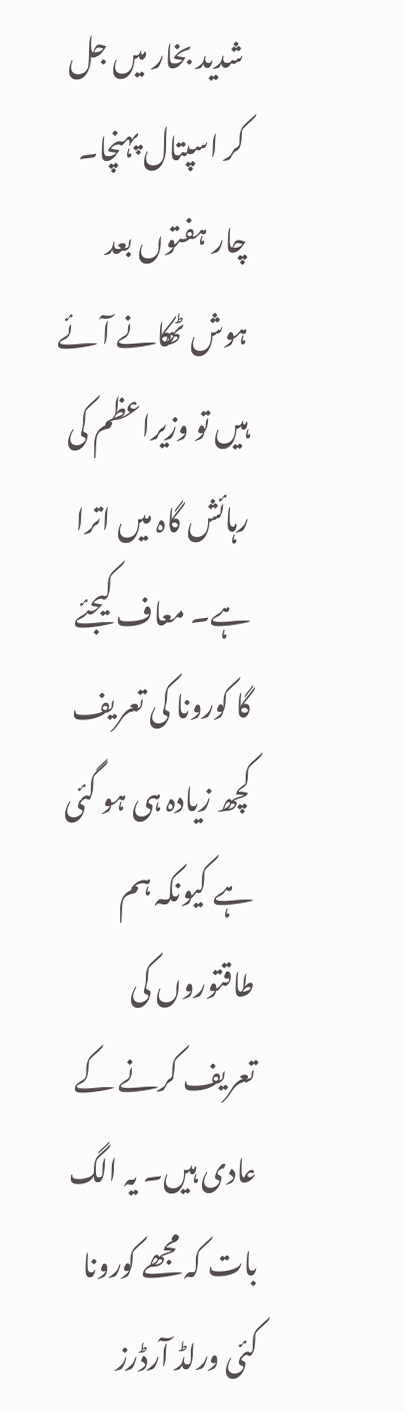شدید بخار میں جل کر اسپتال پہنچا۔ چار ہفتوں بعد ہوش ٹھکانے آئے ہیں تو وزیراعظم کی رہائش گاہ میں اترا ہے۔ معاف کیجئے گا کورونا کی تعریف کچھ زیادہ ہی ہو گئی ہے کیونکہ ہم طاقتوروں کی تعریف کرنے کے عادی ہیں۔ یہ الگ بات کہ مجھے کورونا کئی ورلڈ آرڈرز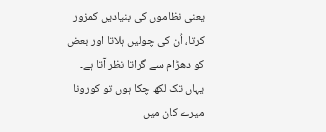یعنی نظاموں کی بنیادیں کمزور کرتا، اُن کی چولیں ہلاتا اور بعض کو دھڑام سے گراتا نظر آتا ہے۔ یہاں تک لکھ چکا ہوں تو کورونا میرے کان میں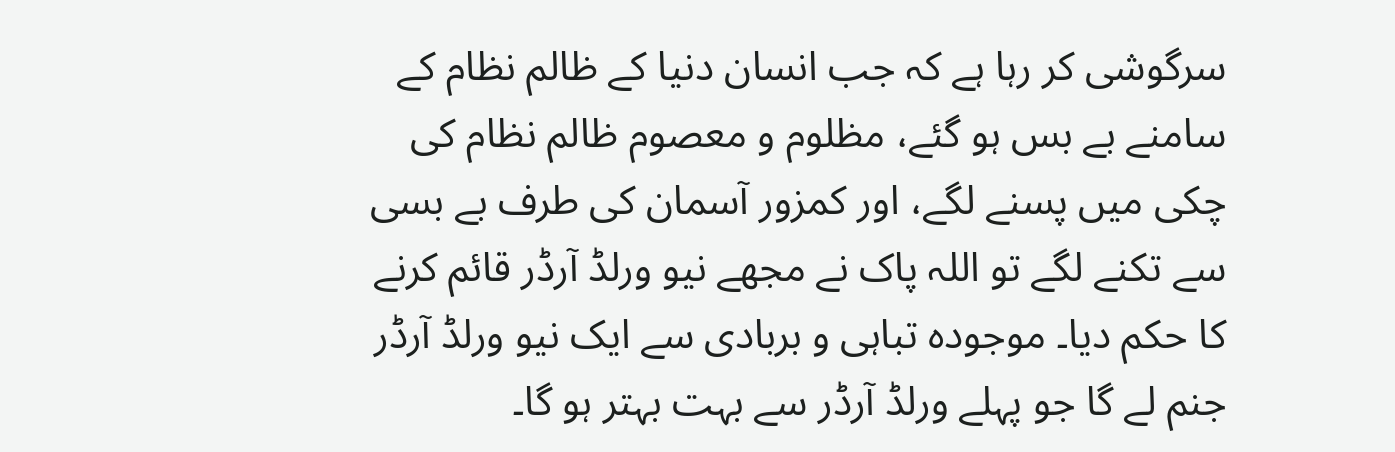سرگوشی کر رہا ہے کہ جب انسان دنیا کے ظالم نظام کے سامنے بے بس ہو گئے، مظلوم و معصوم ظالم نظام کی چکی میں پسنے لگے، اور کمزور آسمان کی طرف بے بسی سے تکنے لگے تو اللہ پاک نے مجھے نیو ورلڈ آرڈر قائم کرنے کا حکم دیا۔ موجودہ تباہی و بربادی سے ایک نیو ورلڈ آرڈر جنم لے گا جو پہلے ورلڈ آرڈر سے بہت بہتر ہو گا۔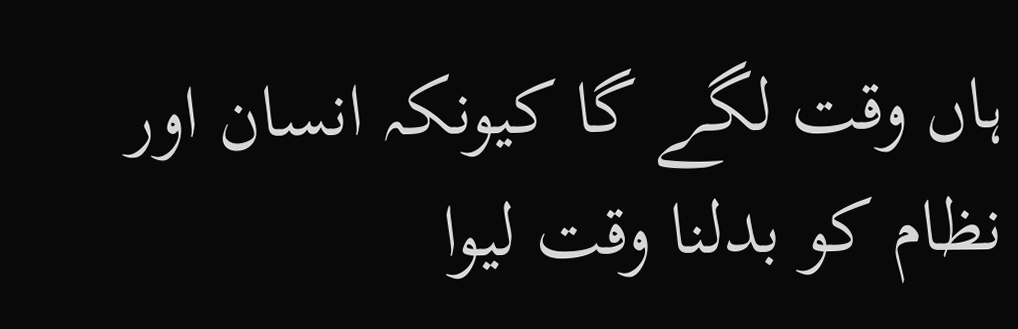ہاں وقت لگے گا کیونکہ انسان اور نظام کو بدلنا وقت لیوا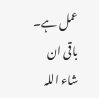عمل ہے۔ باقی ان شاء اللہ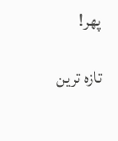پھر!

تازہ ترین